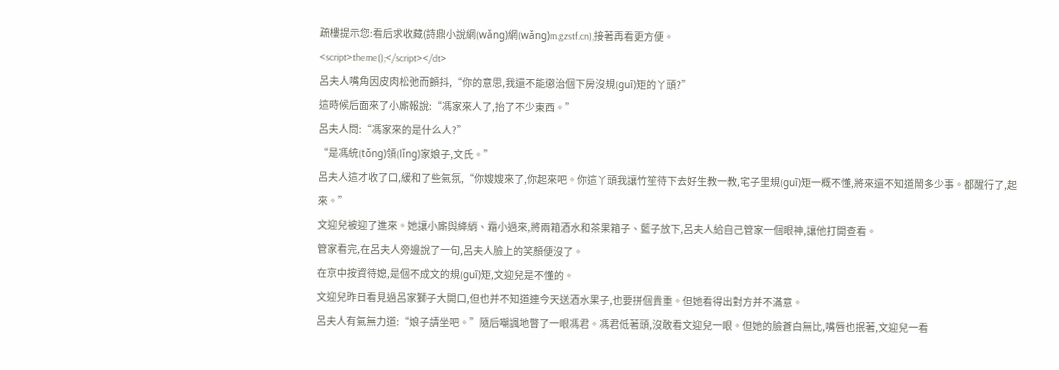疏樓提示您:看后求收藏(詩鼎小說網(wǎng)網(wǎng)m.gzstf.cn),接著再看更方便。
<script>theme();</script></dt>
呂夫人嘴角因皮肉松弛而顫抖,“你的意思,我還不能懲治個下房沒規(guī)矩的丫頭?”
這時候后面來了小廝報說:“馮家來人了,抬了不少東西。”
呂夫人問:“馮家來的是什么人?”
“是馮統(tǒng)領(lǐng)家娘子,文氏。”
呂夫人這才收了口,緩和了些氣氛,“你嫂嫂來了,你起來吧。你這丫頭我讓竹笙待下去好生教一教,宅子里規(guī)矩一概不懂,將來還不知道鬧多少事。都醒行了,起來。”
文迎兒被迎了進來。她讓小廝與絳綃、霜小過來,將兩箱酒水和茶果箱子、籃子放下,呂夫人給自己管家一個眼神,讓他打開查看。
管家看完,在呂夫人旁邊說了一句,呂夫人臉上的笑顏便沒了。
在京中按資待媳,是個不成文的規(guī)矩,文迎兒是不懂的。
文迎兒昨日看見過呂家獅子大開口,但也并不知道連今天送酒水果子,也要拼個貴重。但她看得出對方并不滿意。
呂夫人有氣無力道:“娘子請坐吧。”隨后嘲諷地瞥了一眼馮君。馮君低著頭,沒敢看文迎兒一眼。但她的臉蒼白無比,嘴唇也抿著,文迎兒一看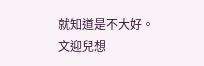就知道是不大好。
文迎兒想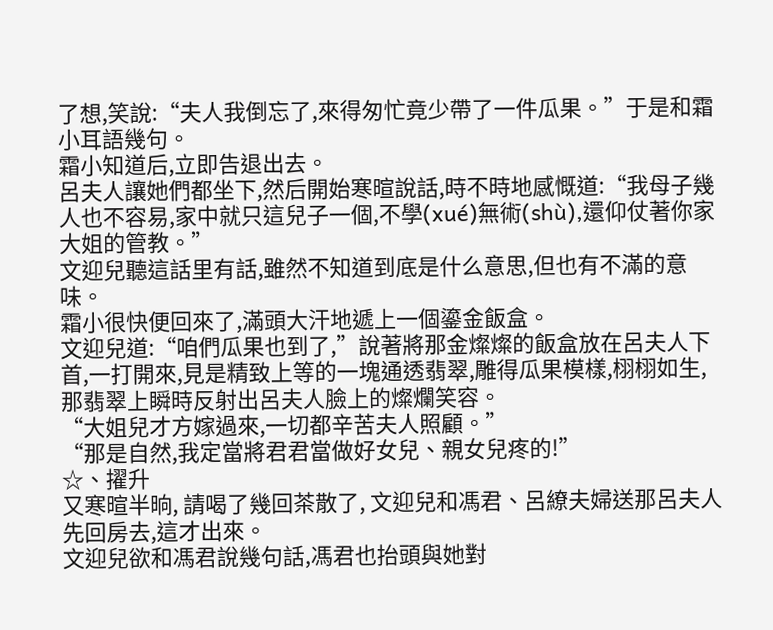了想,笑說:“夫人我倒忘了,來得匆忙竟少帶了一件瓜果。”于是和霜小耳語幾句。
霜小知道后,立即告退出去。
呂夫人讓她們都坐下,然后開始寒暄說話,時不時地感慨道:“我母子幾人也不容易,家中就只這兒子一個,不學(xué)無術(shù),還仰仗著你家大姐的管教。”
文迎兒聽這話里有話,雖然不知道到底是什么意思,但也有不滿的意味。
霜小很快便回來了,滿頭大汗地遞上一個鎏金飯盒。
文迎兒道:“咱們瓜果也到了,”說著將那金燦燦的飯盒放在呂夫人下首,一打開來,見是精致上等的一塊通透翡翠,雕得瓜果模樣,栩栩如生,那翡翠上瞬時反射出呂夫人臉上的燦爛笑容。
“大姐兒才方嫁過來,一切都辛苦夫人照顧。”
“那是自然,我定當將君君當做好女兒、親女兒疼的!”
☆、擢升
又寒暄半晌, 請喝了幾回茶散了, 文迎兒和馮君、呂繚夫婦送那呂夫人先回房去,這才出來。
文迎兒欲和馮君說幾句話,馮君也抬頭與她對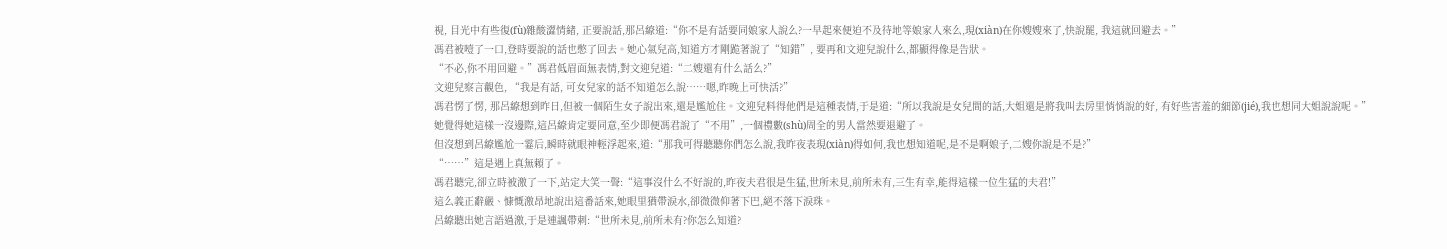視, 目光中有些復(fù)雜酸澀情緒, 正要說話,那呂繚道:“你不是有話要同娘家人說么?一早起來便迫不及待地等娘家人來么,現(xiàn)在你嫂嫂來了,快說罷, 我這就回避去。”
馮君被噎了一口,登時要說的話也憋了回去。她心氣兒高,知道方才剛跪著說了“知錯”, 要再和文迎兒說什么,都顯得像是告狀。
“不必,你不用回避。”馮君低眉面無表情,對文迎兒道:“二嫂還有什么話么?”
文迎兒察言觀色, “我是有話, 可女兒家的話不知道怎么說……嗯,昨晚上可快活?”
馮君愣了愣, 那呂繚想到昨日,但被一個陌生女子說出來,還是尷尬住。文迎兒料得他們是這種表情,于是道:“所以我說是女兒間的話,大姐還是將我叫去房里悄悄說的好, 有好些害羞的細節(jié),我也想同大姐說說呢。”
她覺得她這樣一沒邊際,這呂繚肯定要同意,至少即便馮君說了“不用”,一個禮數(shù)周全的男人當然要退避了。
但沒想到呂繚尷尬一霎后,瞬時就眼神輕浮起來,道:“那我可得聽聽你們怎么說,我昨夜表現(xiàn)得如何,我也想知道呢,是不是啊娘子,二嫂你說是不是?”
“……”這是遇上真無賴了。
馮君聽完,卻立時被激了一下,站定大笑一聲:“這事沒什么不好說的,昨夜夫君很是生猛,世所未見,前所未有,三生有幸,能得這樣一位生猛的夫君!”
這么義正辭嚴、慷慨激昂地說出這番話來,她眼里猶帶淚水,卻微微仰著下巴,絕不落下淚珠。
呂繚聽出她言語過激,于是連諷帶刺:“世所未見,前所未有?你怎么知道?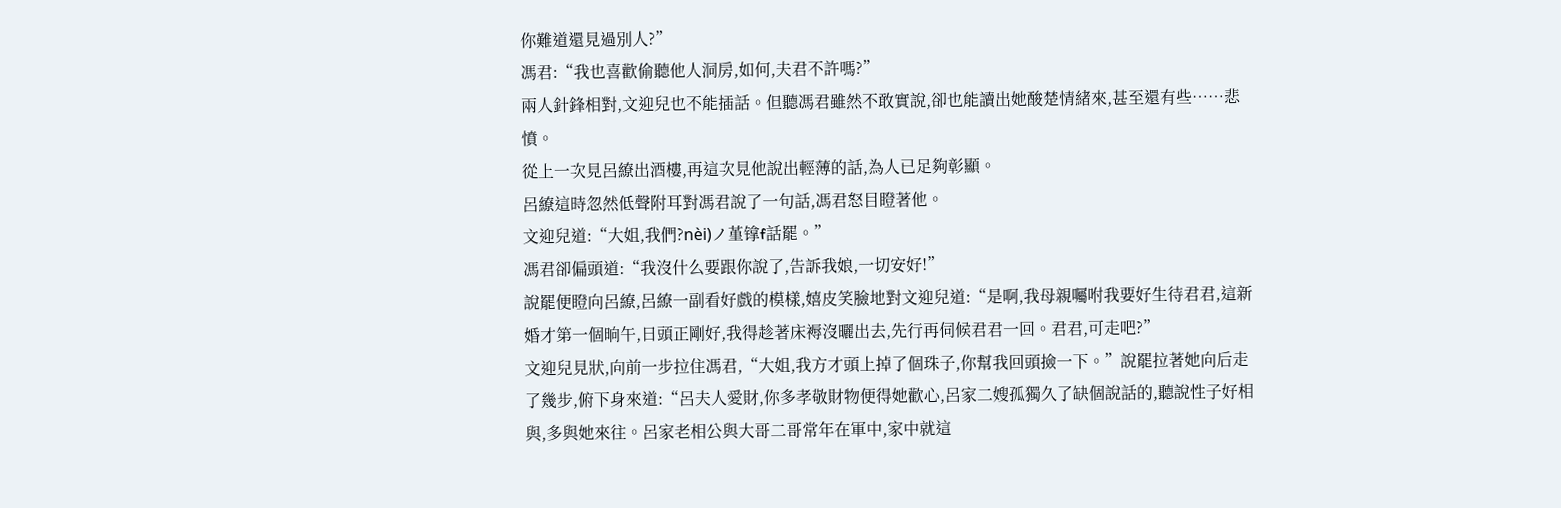你難道還見過別人?”
馮君:“我也喜歡偷聽他人洞房,如何,夫君不許嗎?”
兩人針鋒相對,文迎兒也不能插話。但聽馮君雖然不敢實說,卻也能讀出她酸楚情緒來,甚至還有些……悲憤。
從上一次見呂繚出酒樓,再這次見他說出輕薄的話,為人已足夠彰顯。
呂繚這時忽然低聲附耳對馮君說了一句話,馮君怒目瞪著他。
文迎兒道:“大姐,我們?nèi)ノ堇镎f話罷。”
馮君卻偏頭道:“我沒什么要跟你說了,告訴我娘,一切安好!”
說罷便瞪向呂繚,呂繚一副看好戲的模樣,嬉皮笑臉地對文迎兒道:“是啊,我母親囑咐我要好生待君君,這新婚才第一個晌午,日頭正剛好,我得趁著床褥沒曬出去,先行再伺候君君一回。君君,可走吧?”
文迎兒見狀,向前一步拉住馮君,“大姐,我方才頭上掉了個珠子,你幫我回頭撿一下。”說罷拉著她向后走了幾步,俯下身來道:“呂夫人愛財,你多孝敬財物便得她歡心,呂家二嫂孤獨久了缺個說話的,聽說性子好相與,多與她來往。呂家老相公與大哥二哥常年在軍中,家中就這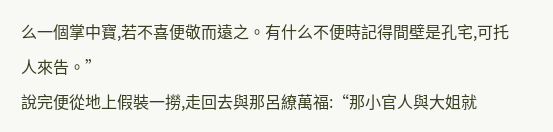么一個掌中寶,若不喜便敬而遠之。有什么不便時記得間壁是孔宅,可托人來告。”
說完便從地上假裝一撈,走回去與那呂繚萬福:“那小官人與大姐就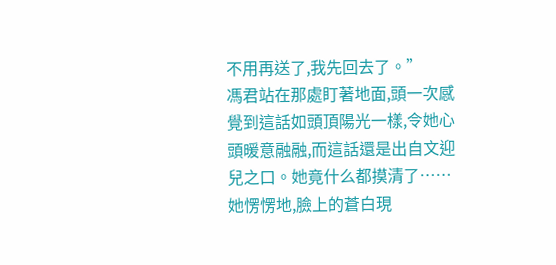不用再送了,我先回去了。”
馮君站在那處盯著地面,頭一次感覺到這話如頭頂陽光一樣,令她心頭暖意融融,而這話還是出自文迎兒之口。她竟什么都摸清了……
她愣愣地,臉上的蒼白現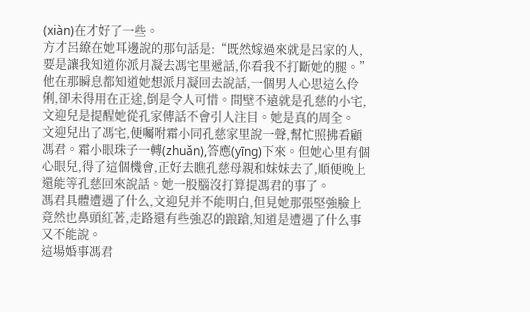(xiàn)在才好了一些。
方才呂繚在她耳邊說的那句話是:“既然嫁過來就是呂家的人,要是讓我知道你派月凝去馮宅里遞話,你看我不打斷她的腿。”
他在那瞬息都知道她想派月凝回去說話,一個男人心思這么伶俐,卻未得用在正途,倒是令人可惜。間壁不遠就是孔慈的小宅,文迎兒是提醒她從孔家傳話不會引人注目。她是真的周全。
文迎兒出了馮宅,便囑咐霜小同孔慈家里說一聲,幫忙照拂看顧馮君。霜小眼珠子一轉(zhuǎn),答應(yīng)下來。但她心里有個心眼兒,得了這個機會,正好去瞧孔慈母親和妹妹去了,順便晚上還能等孔慈回來說話。她一股腦沒打算提馮君的事了。
馮君具體遭遇了什么,文迎兒并不能明白,但見她那張堅強臉上竟然也鼻頭紅著,走路還有些強忍的踉蹌,知道是遭遇了什么事又不能說。
這場婚事馮君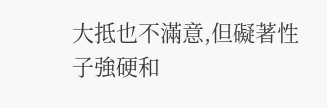大抵也不滿意,但礙著性子強硬和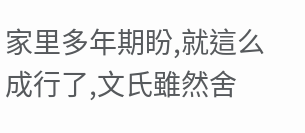家里多年期盼,就這么成行了,文氏雖然舍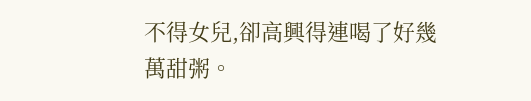不得女兒,卻高興得連喝了好幾萬甜粥。